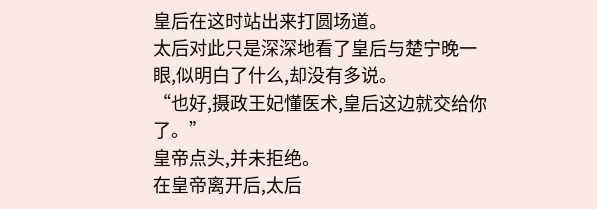皇后在这时站出来打圆场道。
太后对此只是深深地看了皇后与楚宁晚一眼,似明白了什么,却没有多说。
“也好,摄政王妃懂医术,皇后这边就交给你了。”
皇帝点头,并未拒绝。
在皇帝离开后,太后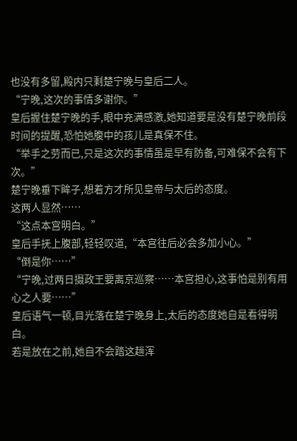也没有多留,殿内只剩楚宁晚与皇后二人。
“宁晚,这次的事情多谢你。”
皇后握住楚宁晚的手,眼中充满感激,她知道要是没有楚宁晚前段时间的提醒,恐怕她腹中的孩儿是真保不住。
“举手之劳而已,只是这次的事情虽是早有防备,可难保不会有下次。”
楚宁晚垂下眸子,想着方才所见皇帝与太后的态度。
这两人显然……
“这点本宫明白。”
皇后手抚上腹部,轻轻叹道,“本宫往后必会多加小心。”
“倒是你……”
“宁晚,过两日摄政王要离京巡察……本宫担心,这事怕是别有用心之人要……”
皇后语气一顿,目光落在楚宁晚身上,太后的态度她自是看得明白。
若是放在之前,她自不会踏这趟浑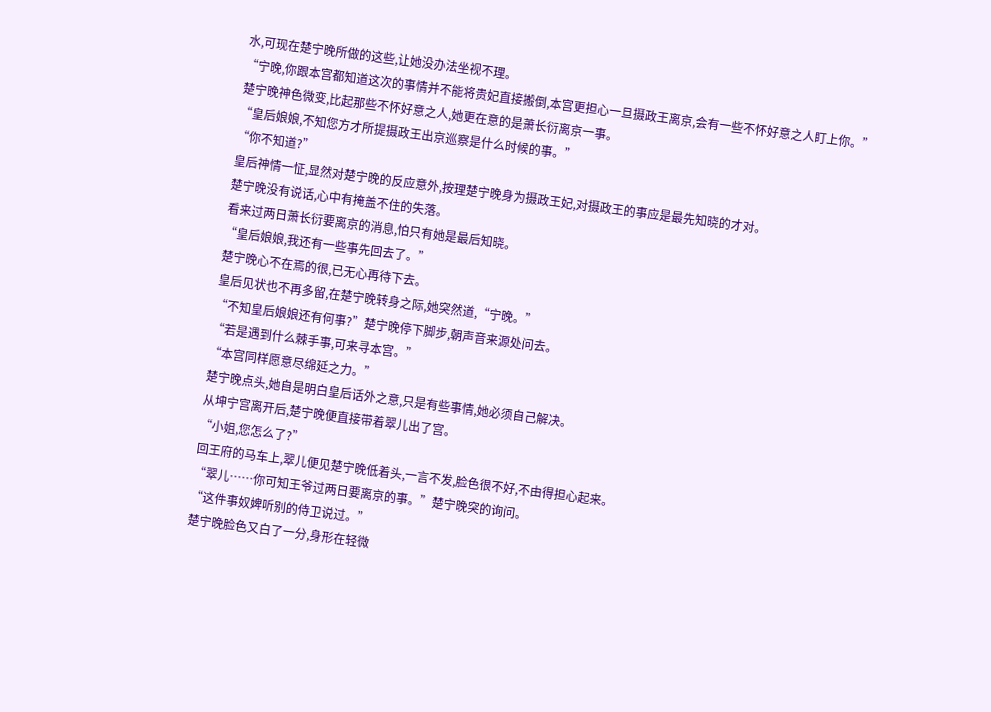水,可现在楚宁晚所做的这些,让她没办法坐视不理。
“宁晚,你跟本宫都知道这次的事情并不能将贵妃直接搬倒,本宫更担心一旦摄政王离京,会有一些不怀好意之人盯上你。”
楚宁晚神色微变,比起那些不怀好意之人,她更在意的是萧长衍离京一事。
“皇后娘娘,不知您方才所提摄政王出京巡察是什么时候的事。”
“你不知道?”
皇后神情一怔,显然对楚宁晚的反应意外,按理楚宁晚身为摄政王妃,对摄政王的事应是最先知晓的才对。
楚宁晚没有说话,心中有掩盖不住的失落。
看来过两日萧长衍要离京的消息,怕只有她是最后知晓。
“皇后娘娘,我还有一些事先回去了。”
楚宁晚心不在焉的很,已无心再待下去。
皇后见状也不再多留,在楚宁晚转身之际,她突然道,“宁晚。”
“不知皇后娘娘还有何事?”楚宁晚停下脚步,朝声音来源处问去。
“若是遇到什么棘手事,可来寻本宫。”
“本宫同样愿意尽绵延之力。”
楚宁晚点头,她自是明白皇后话外之意,只是有些事情,她必须自己解决。
从坤宁宫离开后,楚宁晚便直接带着翠儿出了宫。
“小姐,您怎么了?”
回王府的马车上,翠儿便见楚宁晚低着头,一言不发,脸色很不好,不由得担心起来。
“翠儿……你可知王爷过两日要离京的事。”楚宁晚突的询问。
“这件事奴婢听别的侍卫说过。”
楚宁晚脸色又白了一分,身形在轻微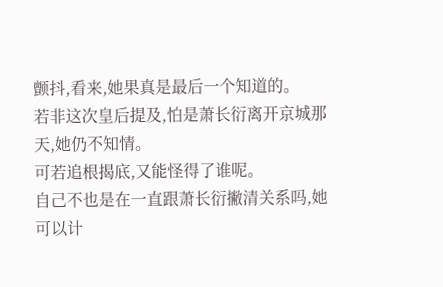颤抖,看来,她果真是最后一个知道的。
若非这次皇后提及,怕是萧长衍离开京城那天,她仍不知情。
可若追根揭底,又能怪得了谁呢。
自己不也是在一直跟萧长衍撇清关系吗,她可以计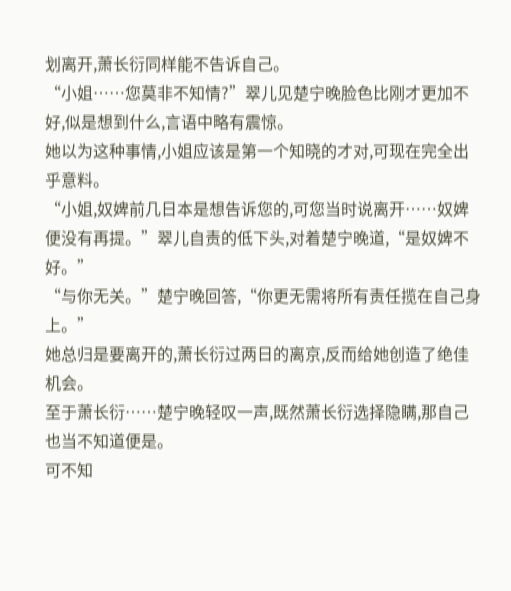划离开,萧长衍同样能不告诉自己。
“小姐……您莫非不知情?”翠儿见楚宁晚脸色比刚才更加不好,似是想到什么,言语中略有震惊。
她以为这种事情,小姐应该是第一个知晓的才对,可现在完全出乎意料。
“小姐,奴婢前几日本是想告诉您的,可您当时说离开……奴婢便没有再提。”翠儿自责的低下头,对着楚宁晚道,“是奴婢不好。”
“与你无关。”楚宁晚回答,“你更无需将所有责任揽在自己身上。”
她总归是要离开的,萧长衍过两日的离京,反而给她创造了绝佳机会。
至于萧长衍……楚宁晚轻叹一声,既然萧长衍选择隐瞒,那自己也当不知道便是。
可不知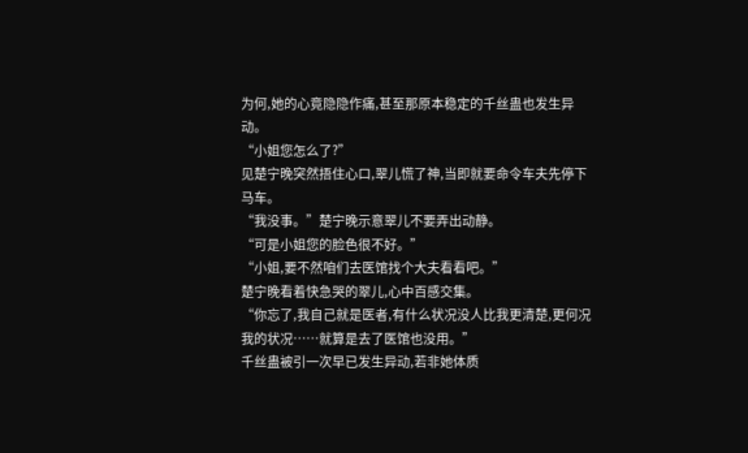为何,她的心竟隐隐作痛,甚至那原本稳定的千丝蛊也发生异动。
“小姐您怎么了?”
见楚宁晚突然捂住心口,翠儿慌了神,当即就要命令车夫先停下马车。
“我没事。”楚宁晚示意翠儿不要弄出动静。
“可是小姐您的脸色很不好。”
“小姐,要不然咱们去医馆找个大夫看看吧。”
楚宁晚看着快急哭的翠儿,心中百感交集。
“你忘了,我自己就是医者,有什么状况没人比我更清楚,更何况我的状况……就算是去了医馆也没用。”
千丝蛊被引一次早已发生异动,若非她体质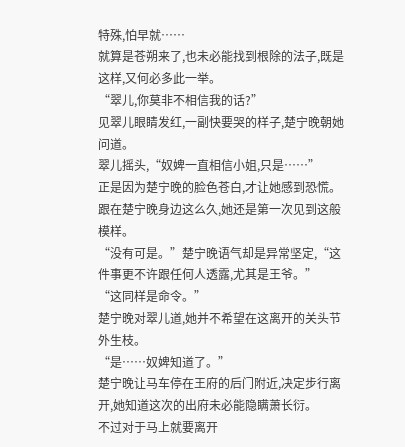特殊,怕早就……
就算是苍朔来了,也未必能找到根除的法子,既是这样,又何必多此一举。
“翠儿,你莫非不相信我的话?”
见翠儿眼睛发红,一副快要哭的样子,楚宁晚朝她问道。
翠儿摇头,“奴婢一直相信小姐,只是……”
正是因为楚宁晚的脸色苍白,才让她感到恐慌。
跟在楚宁晚身边这么久,她还是第一次见到这般模样。
“没有可是。”楚宁晚语气却是异常坚定,“这件事更不许跟任何人透露,尤其是王爷。”
“这同样是命令。”
楚宁晚对翠儿道,她并不希望在这离开的关头节外生枝。
“是……奴婢知道了。”
楚宁晚让马车停在王府的后门附近,决定步行离开,她知道这次的出府未必能隐瞒萧长衍。
不过对于马上就要离开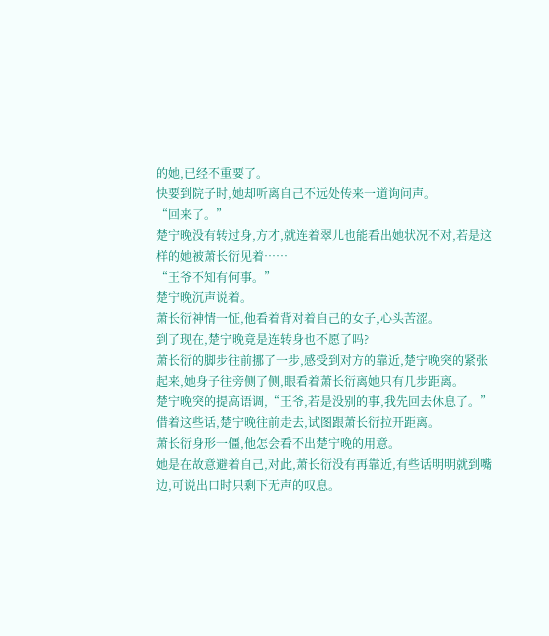的她,已经不重要了。
快要到院子时,她却听离自己不远处传来一道询问声。
“回来了。”
楚宁晚没有转过身,方才,就连着翠儿也能看出她状况不对,若是这样的她被萧长衍见着……
“王爷不知有何事。”
楚宁晚沉声说着。
萧长衍神情一怔,他看着背对着自己的女子,心头苦涩。
到了现在,楚宁晚竟是连转身也不愿了吗?
萧长衍的脚步往前挪了一步,感受到对方的靠近,楚宁晚突的紧张起来,她身子往旁侧了侧,眼看着萧长衍离她只有几步距离。
楚宁晚突的提高语调,“王爷,若是没别的事,我先回去休息了。”
借着这些话,楚宁晚往前走去,试图跟萧长衍拉开距离。
萧长衍身形一僵,他怎会看不出楚宁晚的用意。
她是在故意避着自己,对此,萧长衍没有再靠近,有些话明明就到嘴边,可说出口时只剩下无声的叹息。